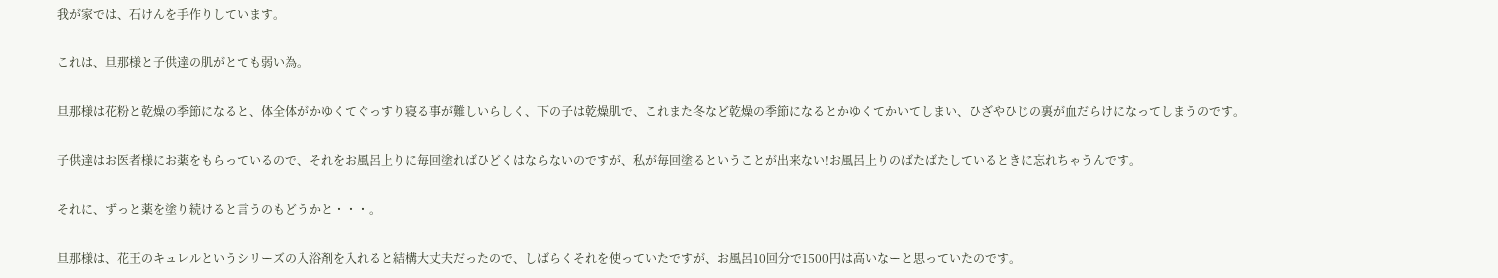我が家では、石けんを手作りしています。

これは、旦那様と子供達の肌がとても弱い為。

旦那様は花粉と乾燥の季節になると、体全体がかゆくてぐっすり寝る事が難しいらしく、下の子は乾燥肌で、これまた冬など乾燥の季節になるとかゆくてかいてしまい、ひざやひじの裏が血だらけになってしまうのです。

子供達はお医者様にお薬をもらっているので、それをお風呂上りに毎回塗ればひどくはならないのですが、私が毎回塗るということが出来ない!お風呂上りのばたばたしているときに忘れちゃうんです。

それに、ずっと薬を塗り続けると言うのもどうかと・・・。

旦那様は、花王のキュレルというシリーズの入浴剤を入れると結構大丈夫だったので、しばらくそれを使っていたですが、お風呂10回分で1500円は高いなーと思っていたのです。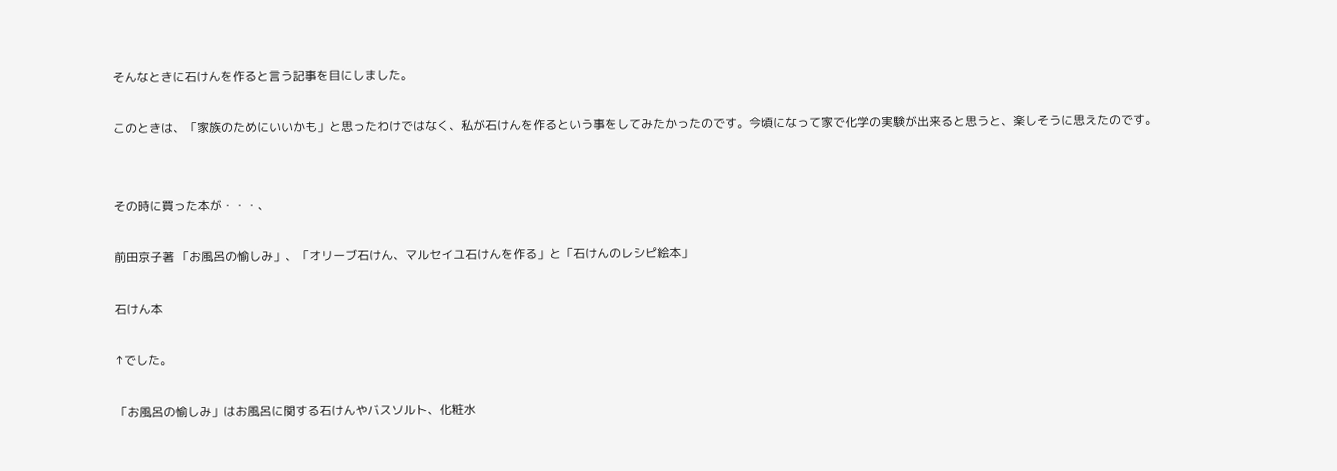そんなときに石けんを作ると言う記事を目にしました。

このときは、「家族のためにいいかも」と思ったわけではなく、私が石けんを作るという事をしてみたかったのです。今頃になって家で化学の実験が出来ると思うと、楽しそうに思えたのです。


その時に買った本が・・・、

前田京子著 「お風呂の愉しみ」、「オリーブ石けん、マルセイユ石けんを作る」と「石けんのレシピ絵本」

石けん本

↑でした。

「お風呂の愉しみ」はお風呂に関する石けんやバスソルト、化粧水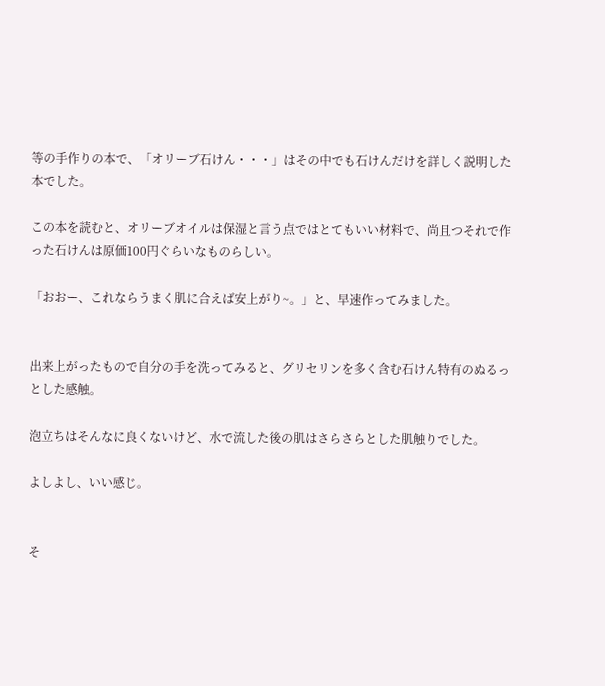等の手作りの本で、「オリーブ石けん・・・」はその中でも石けんだけを詳しく説明した本でした。

この本を読むと、オリーブオイルは保湿と言う点ではとてもいい材料で、尚且つそれで作った石けんは原価100円ぐらいなものらしい。

「おおー、これならうまく肌に合えば安上がり~。」と、早速作ってみました。


出来上がったもので自分の手を洗ってみると、グリセリンを多く含む石けん特有のぬるっとした感触。

泡立ちはそんなに良くないけど、水で流した後の肌はさらさらとした肌触りでした。

よしよし、いい感じ。


そ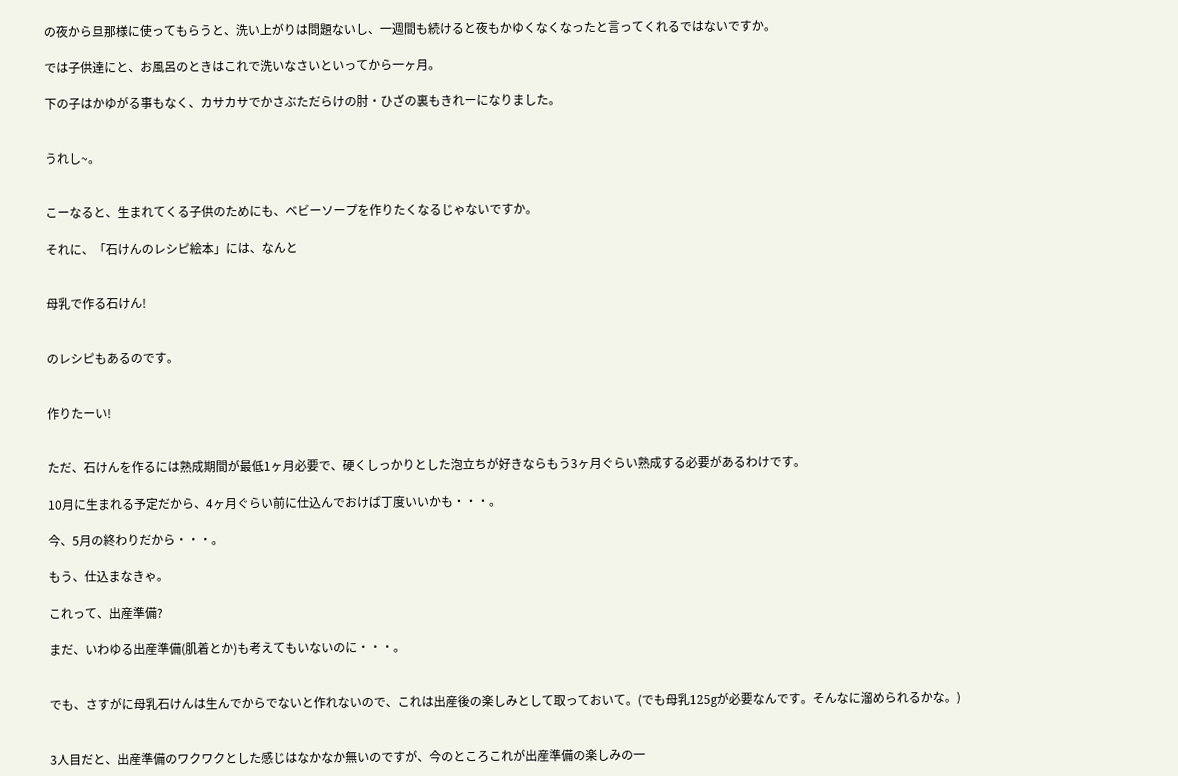の夜から旦那様に使ってもらうと、洗い上がりは問題ないし、一週間も続けると夜もかゆくなくなったと言ってくれるではないですか。

では子供達にと、お風呂のときはこれで洗いなさいといってから一ヶ月。

下の子はかゆがる事もなく、カサカサでかさぶただらけの肘・ひざの裏もきれーになりました。


うれし~。


こーなると、生まれてくる子供のためにも、ベビーソープを作りたくなるじゃないですか。

それに、「石けんのレシピ絵本」には、なんと


母乳で作る石けん!


のレシピもあるのです。


作りたーい!


ただ、石けんを作るには熟成期間が最低1ヶ月必要で、硬くしっかりとした泡立ちが好きならもう3ヶ月ぐらい熟成する必要があるわけです。

10月に生まれる予定だから、4ヶ月ぐらい前に仕込んでおけば丁度いいかも・・・。

今、5月の終わりだから・・・。

もう、仕込まなきゃ。

これって、出産準備?

まだ、いわゆる出産準備(肌着とか)も考えてもいないのに・・・。


でも、さすがに母乳石けんは生んでからでないと作れないので、これは出産後の楽しみとして取っておいて。(でも母乳125gが必要なんです。そんなに溜められるかな。)


3人目だと、出産準備のワクワクとした感じはなかなか無いのですが、今のところこれが出産準備の楽しみの一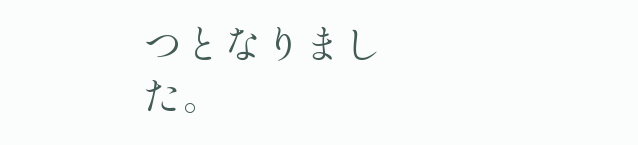つとなりました。